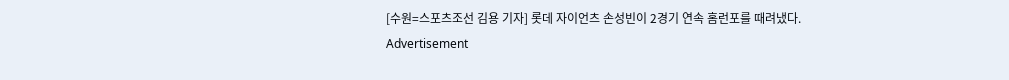[수원=스포츠조선 김용 기자] 롯데 자이언츠 손성빈이 2경기 연속 홈런포를 때려냈다.
Advertisement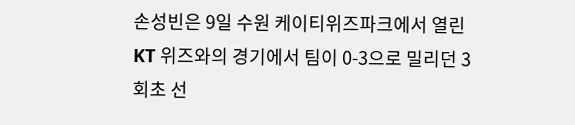손성빈은 9일 수원 케이티위즈파크에서 열린 KT 위즈와의 경기에서 팀이 0-3으로 밀리던 3회초 선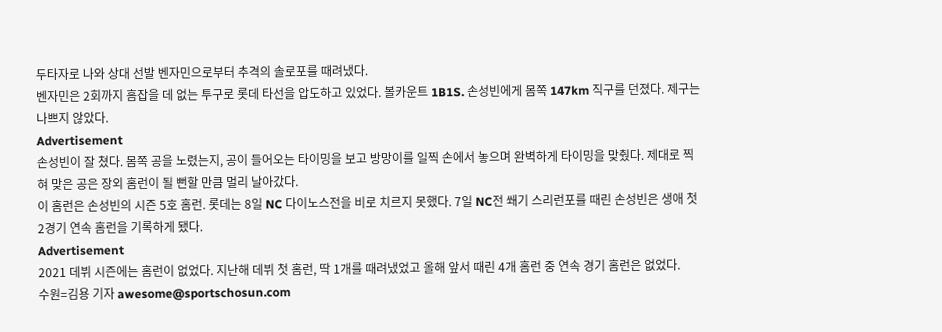두타자로 나와 상대 선발 벤자민으로부터 추격의 솔로포를 때려냈다.
벤자민은 2회까지 흠잡을 데 없는 투구로 롯데 타선을 압도하고 있었다. 볼카운트 1B1S. 손성빈에게 몸쪽 147km 직구를 던졌다. 제구는 나쁘지 않았다.
Advertisement
손성빈이 잘 쳤다. 몸쪽 공을 노렸는지, 공이 들어오는 타이밍을 보고 방망이를 일찍 손에서 놓으며 완벽하게 타이밍을 맞췄다. 제대로 찍혀 맞은 공은 장외 홈런이 될 뻔할 만큼 멀리 날아갔다.
이 홈런은 손성빈의 시즌 5호 홈런. 롯데는 8일 NC 다이노스전을 비로 치르지 못했다. 7일 NC전 쐐기 스리런포를 때린 손성빈은 생애 첫 2경기 연속 홈런을 기록하게 됐다.
Advertisement
2021 데뷔 시즌에는 홈런이 없었다. 지난해 데뷔 첫 홈런, 딱 1개를 때려냈었고 올해 앞서 때린 4개 홈런 중 연속 경기 홈런은 없었다.
수원=김용 기자 awesome@sportschosun.com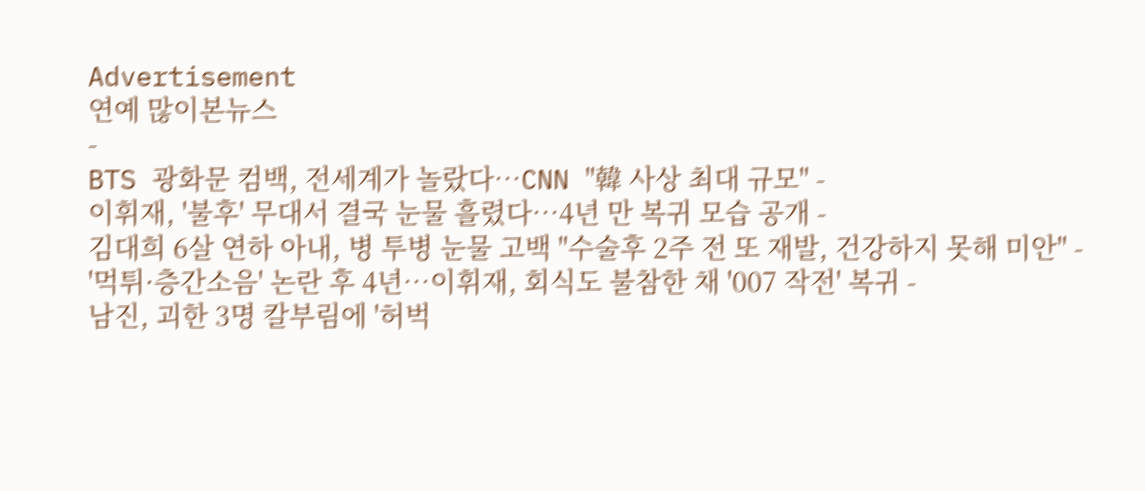Advertisement
연예 많이본뉴스
-
BTS 광화문 컴백, 전세계가 놀랐다…CNN "韓 사상 최대 규모" -
이휘재, '불후' 무대서 결국 눈물 흘렸다…4년 만 복귀 모습 공개 -
김대희 6살 연하 아내, 병 투병 눈물 고백 "수술후 2주 전 또 재발, 건강하지 못해 미안" -
'먹튀·층간소음' 논란 후 4년…이휘재, 회식도 불참한 채 '007 작전' 복귀 -
남진, 괴한 3명 칼부림에 '허벅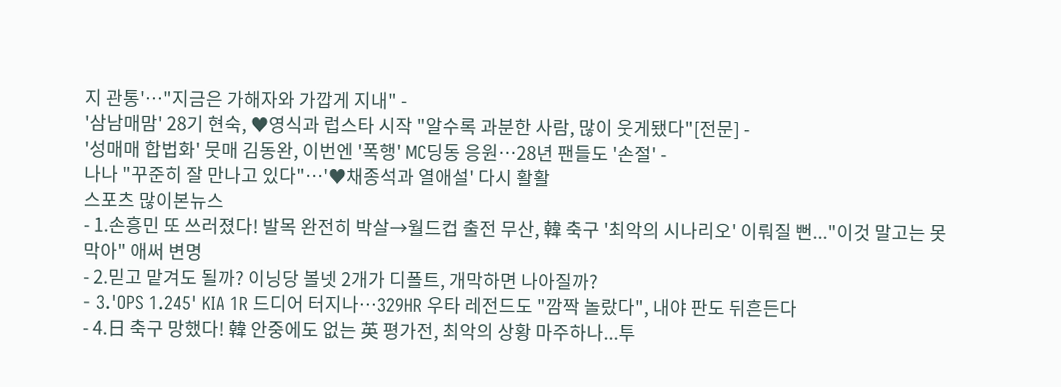지 관통'…"지금은 가해자와 가깝게 지내" -
'삼남매맘' 28기 현숙, ♥영식과 럽스타 시작 "알수록 과분한 사람, 많이 웃게됐다"[전문] -
'성매매 합법화' 뭇매 김동완, 이번엔 '폭행' MC딩동 응원…28년 팬들도 '손절' -
나나 "꾸준히 잘 만나고 있다"…'♥채종석과 열애설' 다시 활활
스포츠 많이본뉴스
- 1.손흥민 또 쓰러졌다! 발목 완전히 박살→월드컵 출전 무산, 韓 축구 '최악의 시나리오' 이뤄질 뻔..."이것 말고는 못 막아" 애써 변명
- 2.믿고 맡겨도 될까? 이닝당 볼넷 2개가 디폴트, 개막하면 나아질까?
- 3.'OPS 1.245' KIA 1R 드디어 터지나…329HR 우타 레전드도 "깜짝 놀랐다", 내야 판도 뒤흔든다
- 4.日 축구 망했다! 韓 안중에도 없는 英 평가전, 최악의 상황 마주하나...투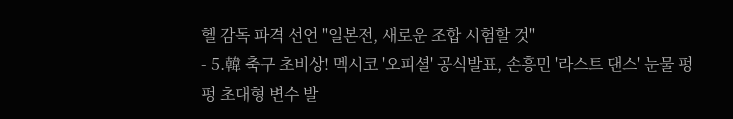헬 감독 파격 선언 "일본전, 새로운 조합 시험할 것"
- 5.韓 축구 초비상! 멕시코 '오피셜' 공식발표, 손흥민 '라스트 댄스' 눈물 펑펑 초대형 변수 발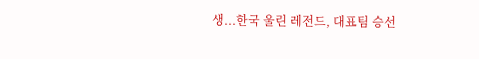생...한국 울린 레전드, 대표팀 승선